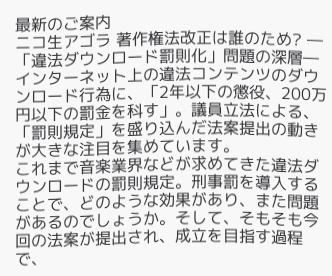最新のご案内
ニコ生アゴラ 著作権法改正は誰のため? ―「違法ダウンロード罰則化」問題の深層―
インターネット上の違法コンテンツのダウンロード行為に、「2年以下の懲役、200万円以下の罰金を科す」。議員立法による、「罰則規定」を盛り込んだ法案提出の動きが大きな注目を集めています。
これまで音楽業界などが求めてきた違法ダウンロードの罰則規定。刑事罰を導入することで、どのような効果があり、また問題があるのでしょうか。そして、そもそも今回の法案が提出され、成立を目指す過程で、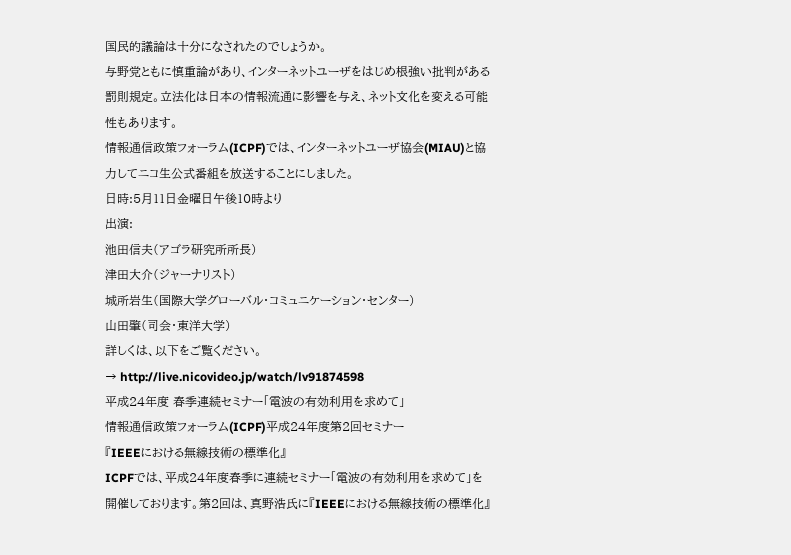国民的議論は十分になされたのでしょうか。
与野党ともに慎重論があり、インターネットユーザをはじめ根強い批判がある罰則規定。立法化は日本の情報流通に影響を与え、ネット文化を変える可能性もあります。
情報通信政策フォーラム(ICPF)では、インターネットユーザ協会(MIAU)と協力してニコ生公式番組を放送することにしました。
日時:5月11日金曜日午後10時より
出演:
池田信夫(アゴラ研究所所長)
津田大介(ジャーナリスト)
城所岩生(国際大学グローバル・コミュニケーション・センター)
山田肇(司会・東洋大学)
詳しくは、以下をご覧ください。
→ http://live.nicovideo.jp/watch/lv91874598
平成24年度 春季連続セミナー「電波の有効利用を求めて」
情報通信政策フォーラム(ICPF)平成24年度第2回セミナー
『IEEEにおける無線技術の標準化』
ICPFでは、平成24年度春季に連続セミナー「電波の有効利用を求めて」を開催しております。第2回は、真野浩氏に『IEEEにおける無線技術の標準化』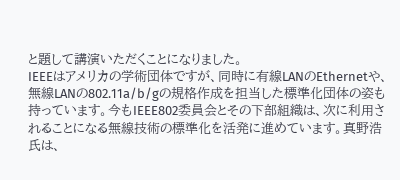と題して講演いただくことになりました。
IEEEはアメリカの学術団体ですが、同時に有線LANのEthernetや、無線LANの802.11a/b/gの規格作成を担当した標準化団体の姿も持っています。今もIEEE802委員会とその下部組織は、次に利用されることになる無線技術の標準化を活発に進めています。真野浩氏は、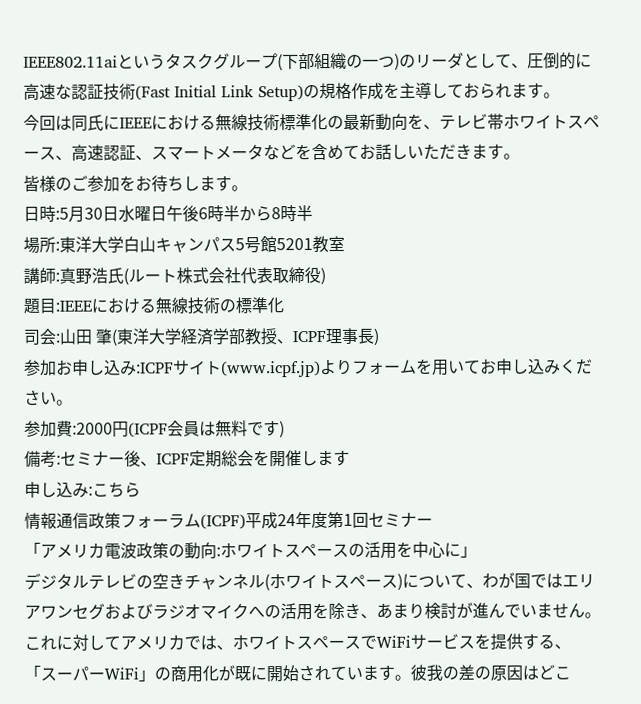IEEE802.11aiというタスクグループ(下部組織の一つ)のリーダとして、圧倒的に高速な認証技術(Fast Initial Link Setup)の規格作成を主導しておられます。
今回は同氏にIEEEにおける無線技術標準化の最新動向を、テレビ帯ホワイトスペース、高速認証、スマートメータなどを含めてお話しいただきます。
皆様のご参加をお待ちします。
日時:5月30日水曜日午後6時半から8時半
場所:東洋大学白山キャンパス5号館5201教室
講師:真野浩氏(ルート株式会社代表取締役)
題目:IEEEにおける無線技術の標準化
司会:山田 肇(東洋大学経済学部教授、ICPF理事長)
参加お申し込み:ICPFサイト(www.icpf.jp)よりフォームを用いてお申し込みください。
参加費:2000円(ICPF会員は無料です)
備考:セミナー後、ICPF定期総会を開催します
申し込み:こちら
情報通信政策フォーラム(ICPF)平成24年度第1回セミナー
「アメリカ電波政策の動向:ホワイトスペースの活用を中心に」
デジタルテレビの空きチャンネル(ホワイトスペース)について、わが国ではエリアワンセグおよびラジオマイクへの活用を除き、あまり検討が進んでいません。これに対してアメリカでは、ホワイトスペースでWiFiサービスを提供する、「スーパーWiFi」の商用化が既に開始されています。彼我の差の原因はどこ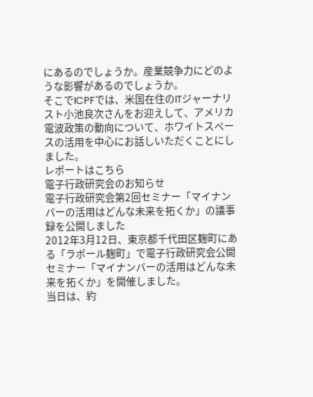にあるのでしょうか。産業競争力にどのような影響があるのでしょうか。
そこでICPFでは、米国在住のITジャーナリスト小池良次さんをお迎えして、アメリカ電波政策の動向について、ホワイトスペースの活用を中心にお話しいただくことにしました。
レポートはこちら
電子行政研究会のお知らせ
電子行政研究会第2回セミナー「マイナンバーの活用はどんな未来を拓くか」の議事録を公開しました
2012年3月12日、東京都千代田区麹町にある「ラポール麹町」で電子行政研究会公開セミナー「マイナンバーの活用はどんな未来を拓くか」を開催しました。
当日は、約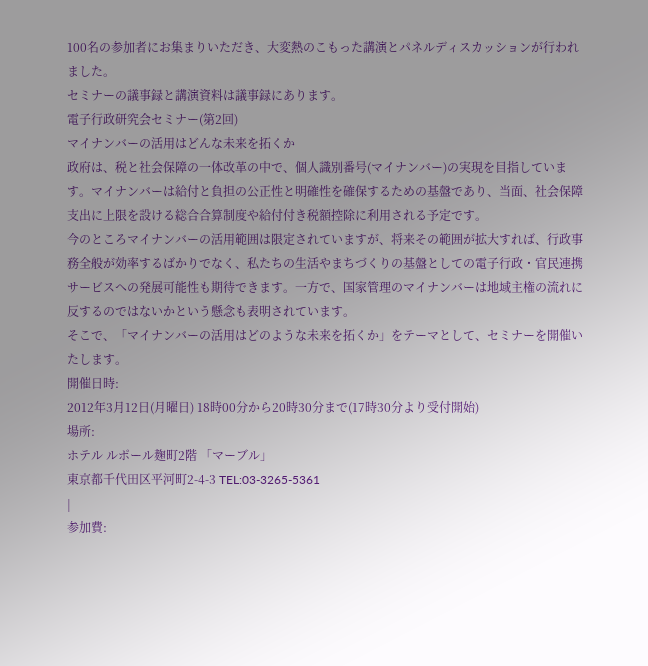100名の参加者にお集まりいただき、大変熱のこもった講演とパネルディスカッションが行われました。
セミナーの議事録と講演資料は議事録にあります。
電子行政研究会セミナー(第2回)
マイナンバーの活用はどんな未来を拓くか
政府は、税と社会保障の一体改革の中で、個人識別番号(マイナンバー)の実現を目指しています。マイナンバーは給付と負担の公正性と明確性を確保するための基盤であり、当面、社会保障支出に上限を設ける総合合算制度や給付付き税額控除に利用される予定です。
今のところマイナンバーの活用範囲は限定されていますが、将来その範囲が拡大すれば、行政事務全般が効率するばかりでなく、私たちの生活やまちづくりの基盤としての電子行政・官民連携サービスへの発展可能性も期待できます。一方で、国家管理のマイナンバーは地域主権の流れに反するのではないかという懸念も表明されています。
そこで、「マイナンバーの活用はどのような未来を拓くか」をテーマとして、セミナーを開催いたします。
開催日時:
2012年3月12日(月曜日) 18時00分から20時30分まで(17時30分より受付開始)
場所:
ホテル ルポール麹町2階 「マーブル」
東京都千代田区平河町2-4-3 TEL:03-3265-5361
|
参加費: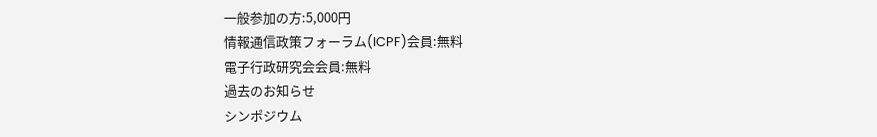一般参加の方:5,000円
情報通信政策フォーラム(ICPF)会員:無料
電子行政研究会会員:無料
過去のお知らせ
シンポジウム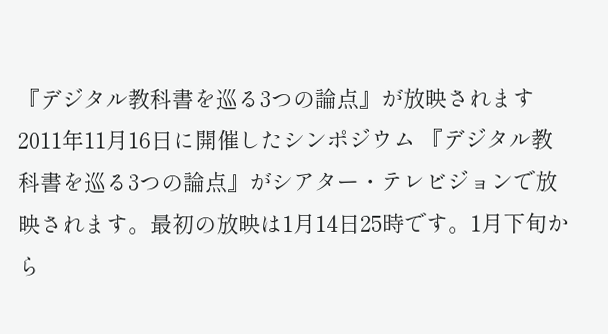『デジタル教科書を巡る3つの論点』が放映されます
2011年11月16日に開催したシンポジウム 『デジタル教科書を巡る3つの論点』がシアター・テレビジョンで放映されます。最初の放映は1月14日25時です。1月下旬から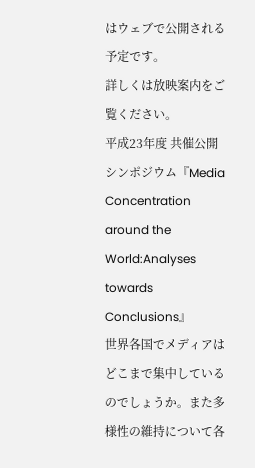はウェブで公開される予定です。
詳しくは放映案内をご覧ください。
平成23年度 共催公開シンポジウム『Media Concentration around the World:Analyses towards Conclusions』
世界各国でメディアはどこまで集中しているのでしょうか。また多様性の維持について各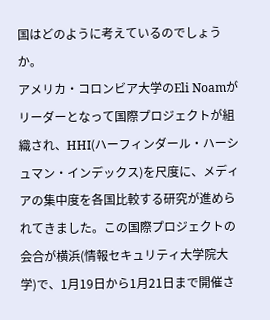国はどのように考えているのでしょうか。
アメリカ・コロンビア大学のEli Noamがリーダーとなって国際プロジェクトが組織され、HHI(ハーフィンダール・ハーシュマン・インデックス)を尺度に、メディアの集中度を各国比較する研究が進められてきました。この国際プロジェクトの会合が横浜(情報セキュリティ大学院大学)で、1月19日から1月21日まで開催さ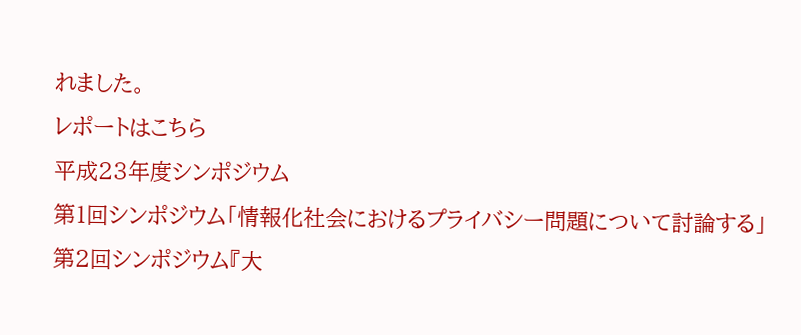れました。
レポートはこちら
平成23年度シンポジウム
第1回シンポジウム「情報化社会におけるプライバシー問題について討論する」
第2回シンポジウム『大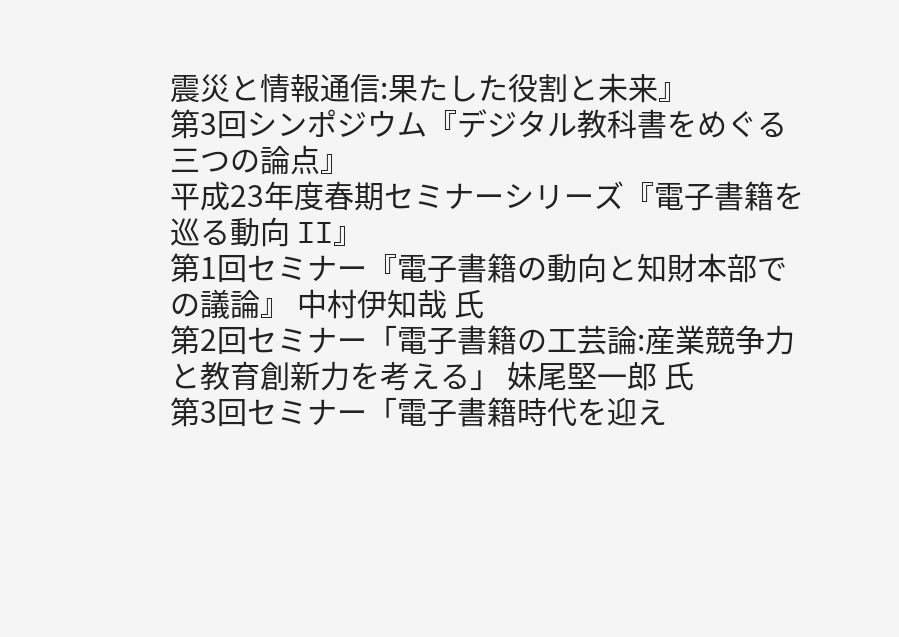震災と情報通信:果たした役割と未来』
第3回シンポジウム『デジタル教科書をめぐる三つの論点』
平成23年度春期セミナーシリーズ『電子書籍を巡る動向 II』
第1回セミナー『電子書籍の動向と知財本部での議論』 中村伊知哉 氏
第2回セミナー「電子書籍の工芸論:産業競争力と教育創新力を考える」 妹尾堅一郎 氏
第3回セミナー「電子書籍時代を迎え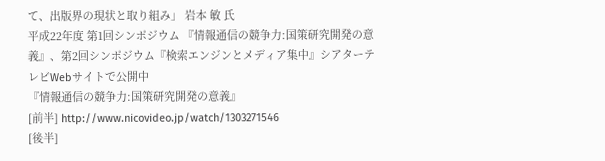て、出版界の現状と取り組み」 岩本 敏 氏
平成22年度 第1回シンポジウム 『情報通信の競争力:国策研究開発の意義』、第2回シンポジウム『検索エンジンとメディア集中』シアターテレビWebサイトで公開中
『情報通信の競争力:国策研究開発の意義』
[前半] http://www.nicovideo.jp/watch/1303271546
[後半]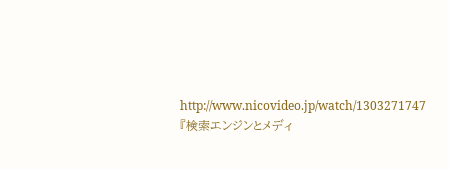http://www.nicovideo.jp/watch/1303271747
『検索エンジンとメディ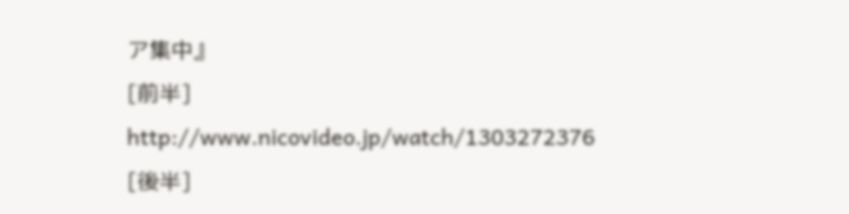ア集中』
[前半] http://www.nicovideo.jp/watch/1303272376
[後半]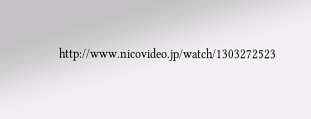http://www.nicovideo.jp/watch/1303272523